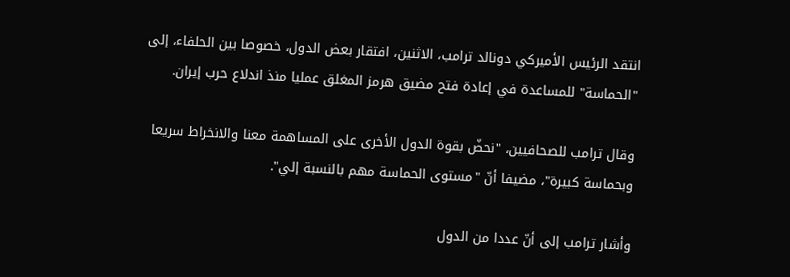انتقد الرئيس الأميركي دونالد ترامب، الاثنين، افتقار بعض الدول، خصوصا بين الحلفاء، إلى "الحماسة" للمساعدة في إعادة فتح مضيق هرمز المغلق عمليا منذ اندلاع حرب إيران.

وقال ترامب للصحافيين، "نحضّ بقوة الدول الأخرى على المساهمة معنا والانخراط سريعا وبحماسة كبيرة"، مضيفا أنّ "مستوى الحماسة مهم بالنسبة إلي".

وأشار ترامب إلى أنّ عددا من الدول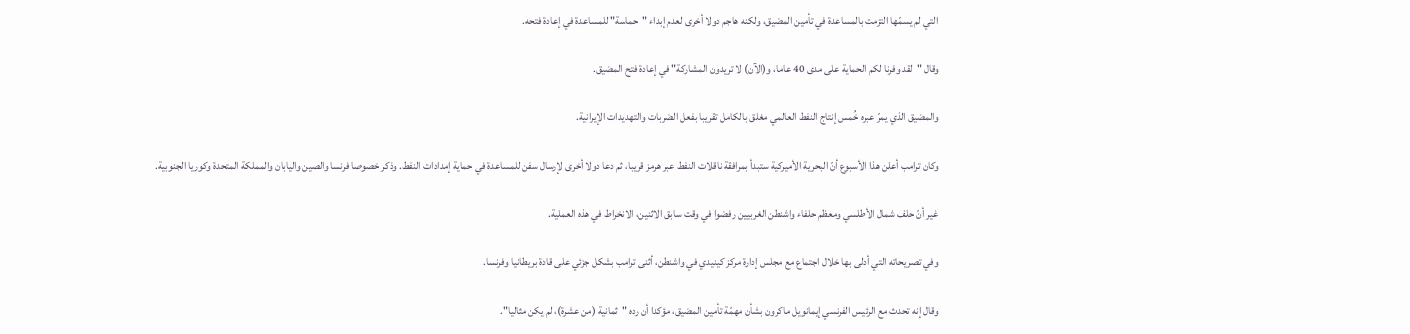التي لم يسمّها التزمت بالمساعدة في تأمين المضيق، ولكنه هاجم دولا أخرى لعدم إبداء "حماسة" للمساعدة في إعادة فتحه.

وقال "لقد وفرنا لكم الحماية على مدى 40 عاما، و(الآن) لا تريدون المشاركة" في إعادة فتح المضيق.

والمضيق الذي يمرّ عبره خُمس إنتاج النفط العالمي مغلق بالكامل تقريبا بفعل الضربات والتهديدات الإيرانية.

وكان ترامب أعلن هذا الأسبوع أنّ البحرية الأميركية ستبدأ بمرافقة ناقلات النفط عبر هرمز قريبا، ثم دعا دولا أخرى لإرسال سفن للمساعدة في حماية إمدادات النفط. وذكر خصوصا فرنسا والصين واليابان والمملكة المتحدة وكوريا الجنوبية.

غير أنّ حلف شمال الأطلسي ومعظم حلفاء واشنطن الغربيين رفضوا في وقت سابق الاثنين، الانخراط في هذه العملية.

وفي تصريحاته التي أدلى بها خلال اجتماع مع مجلس إدارة مركز كينيدي في واشنطن، أثنى ترامب بشكل جزئي على قادة بريطانيا وفرنسا.

وقال إنه تحدث مع الرئيس الفرنسي إيمانويل ماكرون بشأن مهمّة تأمين المضيق، مؤكدا أن رده "ثمانية (من عشرة)، لم يكن مثاليا".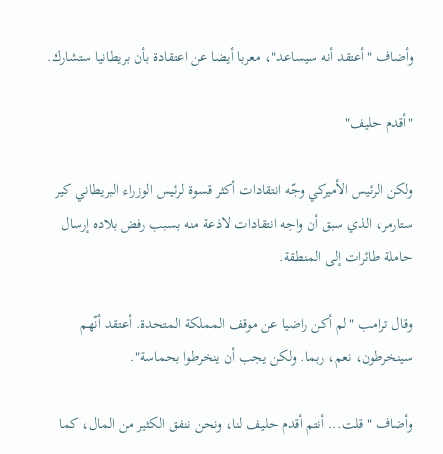وأضاف "أعتقد أنه سيساعد"، معربا أيضا عن اعتقادة بأن بريطانيا ستشارك.

"أقدم حليف"

ولكن الرئيس الأميركي وجّه انتقادات أكثر قسوة لرئيس الوزراء البريطاني كير ستارمر، الذي سبق أن واجه انتقادات لاذعة منه بسبب رفض بلاده إرسال حاملة طائرات إلى المنطقة.

وقال ترامب "لم أكن راضيا عن موقف المملكة المتحدة. أعتقد أنّهم سينخرطون، نعم، ربما. ولكن يجب أن ينخرطوا بحماسة".

وأضاف "قلت... أنتم أقدم حليف لنا، ونحن ننفق الكثير من المال، كما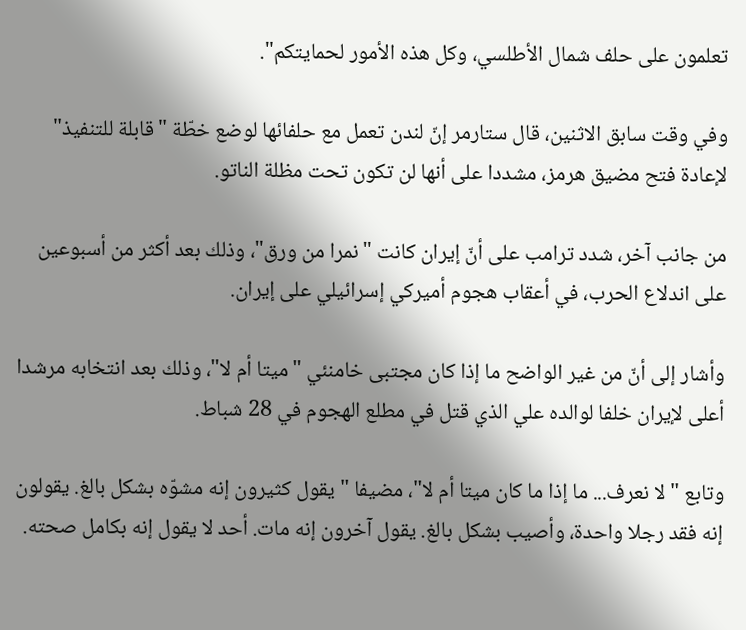تعلمون على حلف شمال الأطلسي، وكل هذه الأمور لحمايتكم".

وفي وقت سابق الاثنين، قال ستارمر إنّ لندن تعمل مع حلفائها لوضع خطّة "قابلة للتنفيذ" لإعادة فتح مضيق هرمز، مشددا على أنها لن تكون تحت مظلة الناتو.

من جانب آخر، شدد ترامب على أنّ إيران كانت "نمرا من ورق"، وذلك بعد أكثر من أسبوعين على اندلاع الحرب، في أعقاب هجوم أميركي إسرائيلي على إيران.

وأشار إلى أنّ من غير الواضح ما إذا كان مجتبى خامنئي "ميتا أم لا"، وذلك بعد انتخابه مرشدا أعلى لإيران خلفا لوالده علي الذي قتل في مطلع الهجوم في 28 شباط.

وتابع "لا نعرف... ما إذا ما كان ميتا أم لا"، مضيفا "يقول كثيرون إنه مشوّه بشكل بالغ. يقولون إنه فقد رجلا واحدة، وأصيب بشكل بالغ. يقول آخرون إنه مات. أحد لا يقول إنه بكامل صحته.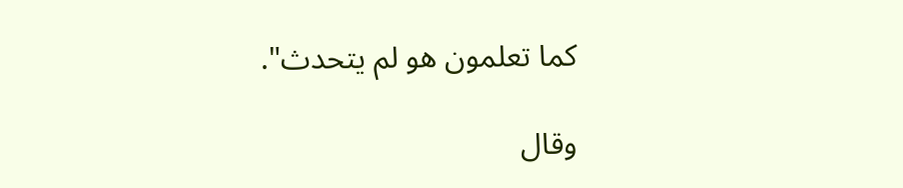كما تعلمون هو لم يتحدث".

وقال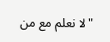"لا نعلم مع من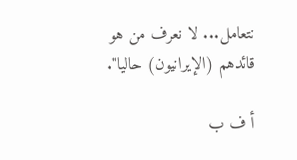نتعامل... لا نعرف من هو قائدهم (الإيرانيون) حاليا".

أ ف ب